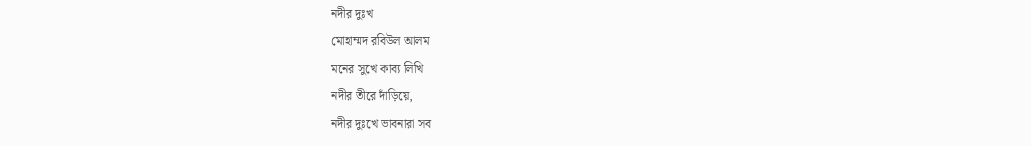নদীর দুঃখ
মোহাম্মদ রবিউল আলম
মনের সুখে কাব্য লিখি
নদীর তীরে দাঁড়িয়ে,
নদীর দুঃখে ভাবনারা সব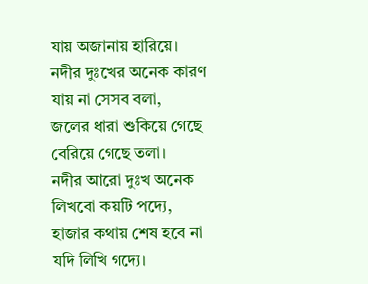যায় অজানায় হারিয়ে।
নদীর দুঃখের অনেক কারণ
যায় না সেসব বলা,
জলের ধারা শুকিয়ে গেছে
বেরিয়ে গেছে তলা।
নদীর আরো দুঃখ অনেক
লিখবো কয়টি পদ্যে,
হাজার কথায় শেষ হবে না
যদি লিখি গদ্যে।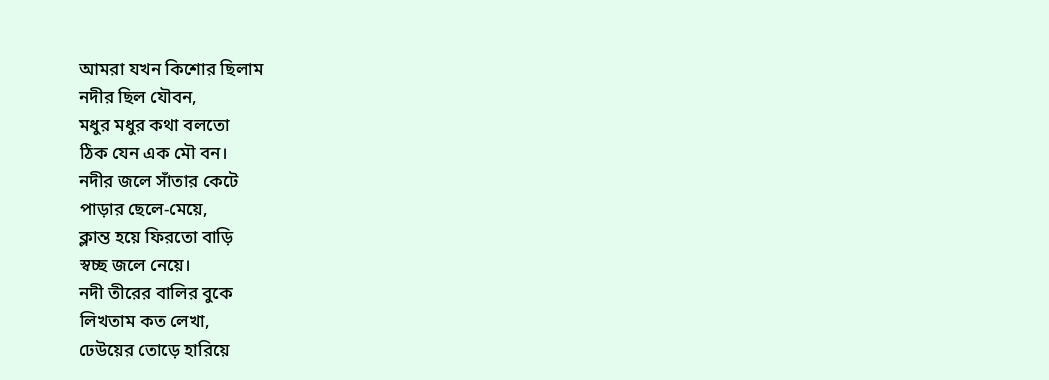আমরা যখন কিশোর ছিলাম
নদীর ছিল যৌবন,
মধুর মধুর কথা বলতো
ঠিক যেন এক মৌ বন।
নদীর জলে সাঁতার কেটে
পাড়ার ছেলে-মেয়ে,
ক্লান্ত হয়ে ফিরতো বাড়ি
স্বচ্ছ জলে নেয়ে।
নদী তীরের বালির বুকে
লিখতাম কত লেখা,
ঢেউয়ের তোড়ে হারিয়ে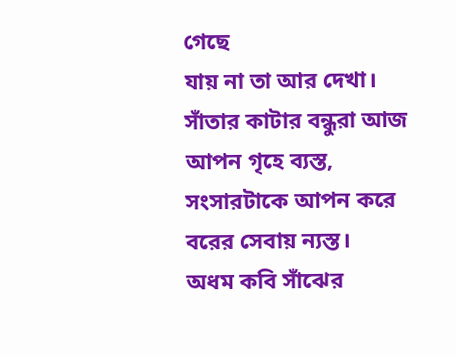গেছে
যায় না তা আর দেখা।
সাঁতার কাটার বন্ধুরা আজ
আপন গৃহে ব্যস্ত,
সংসারটাকে আপন করে
বরের সেবায় ন্যস্ত।
অধম কবি সাঁঝের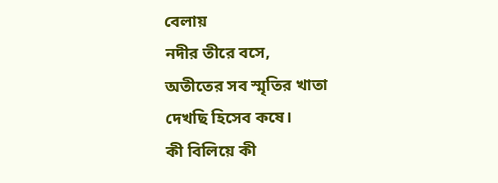বেলায়
নদীর তীরে বসে,
অতীতের সব স্মৃতির খাতা
দেখছি হিসেব কষে।
কী বিলিয়ে কী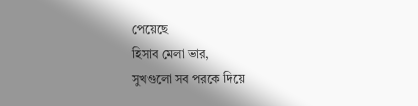পেয়েছে
হিসাব মেলা ভার,
সুখগুলো সব পরকে দিয়ে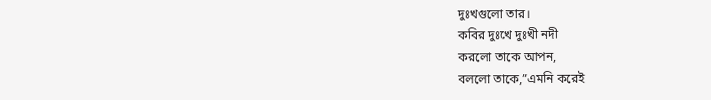দুঃখগুলো তার।
কবির দুঃখে দুঃখী নদী
করলো তাকে আপন,
বললো তাকে,”এমনি করেই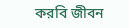করবি জীবন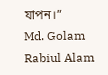যাপন।”
Md. Golam Rabiul Alam